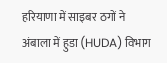हरियाणा में साइबर ठगों ने अंबाला में हुडा (HUDA) विभाग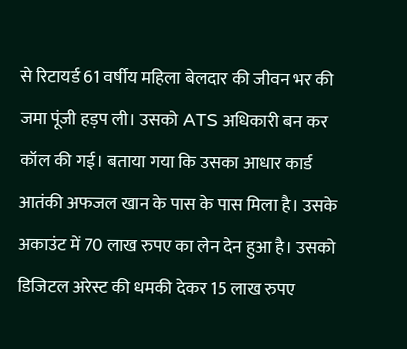से रिटायर्ड 61 वर्षीय महिला बेलदार की जीवन भर की जमा पूंजी हड़प ली। उसको ATS अधिकारी बन कर कॉल की गई। बताया गया कि उसका आधार कार्ड आतंकी अफजल खान के पास के पास मिला है। उसके अकाउंट में 70 लाख रुपए का लेन देन हुआ है। उसको डिजिटल अरेस्ट की धमकी देकर 15 लाख रुपए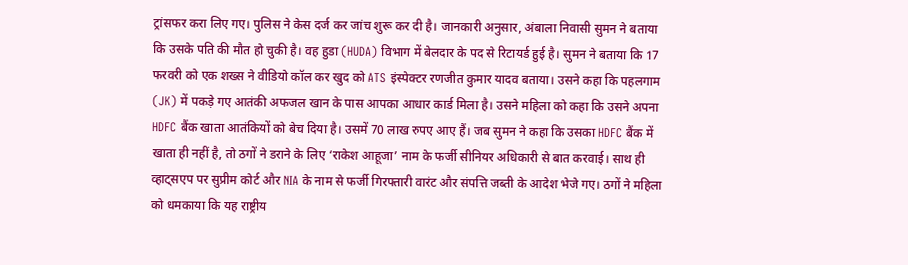ट्रांसफर करा लिए गए। पुलिस ने केस दर्ज कर जांच शुरू कर दी है। जानकारी अनुसार, अंबाला निवासी सुमन ने बताया कि उसके पति की मौत हो चुकी है। वह हुडा (HUDA) विभाग में बेलदार के पद से रिटायर्ड हुई है। सुमन ने बताया कि 17 फरवरी को एक शख्स ने वीडियो कॉल कर खुद को ATS इंस्पेक्टर रणजीत कुमार यादव बताया। उसने कहा कि पहलगाम (JK) में पकड़े गए आतंकी अफजल खान के पास आपका आधार कार्ड मिला है। उसने महिला को कहा कि उसने अपना HDFC बैंक खाता आतंकियों को बेच दिया है। उसमें 70 लाख रुपए आए हैं। जब सुमन ने कहा कि उसका HDFC बैंक में खाता ही नहीं है, तो ठगों ने डराने के लिए ‘राकेश आहूजा’ नाम के फर्जी सीनियर अधिकारी से बात करवाई। साथ ही व्हाट्सएप पर सुप्रीम कोर्ट और NIA के नाम से फर्जी गिरफ्तारी वारंट और संपत्ति जब्ती के आदेश भेजे गए। ठगों ने महिला को धमकाया कि यह राष्ट्रीय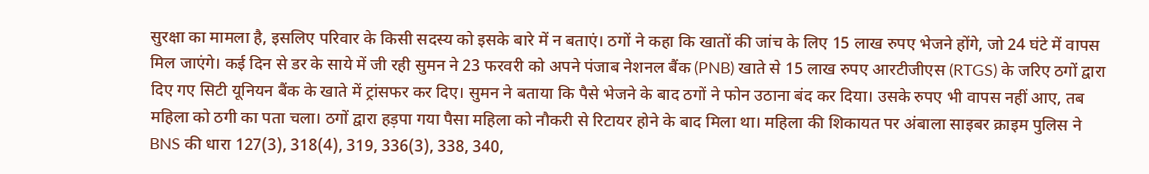सुरक्षा का मामला है, इसलिए परिवार के किसी सदस्य को इसके बारे में न बताएं। ठगों ने कहा कि खातों की जांच के लिए 15 लाख रुपए भेजने होंगे, जो 24 घंटे में वापस मिल जाएंगे। कई दिन से डर के साये में जी रही सुमन ने 23 फरवरी को अपने पंजाब नेशनल बैंक (PNB) खाते से 15 लाख रुपए आरटीजीएस (RTGS) के जरिए ठगों द्वारा दिए गए सिटी यूनियन बैंक के खाते में ट्रांसफर कर दिए। सुमन ने बताया कि पैसे भेजने के बाद ठगों ने फोन उठाना बंद कर दिया। उसके रुपए भी वापस नहीं आए, तब महिला को ठगी का पता चला। ठगों द्वारा हड़पा गया पैसा महिला को नौकरी से रिटायर होने के बाद मिला था। महिला की शिकायत पर अंबाला साइबर क्राइम पुलिस ने BNS की धारा 127(3), 318(4), 319, 336(3), 338, 340,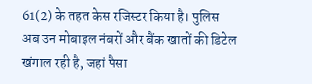61(2) के तहत केस रजिस्टर किया है। पुलिस अब उन मोबाइल नंबरों और बैंक खातों की डिटेल खंगाल रही है, जहां पैसा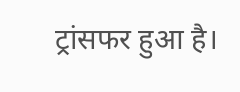ट्रांसफर हुआ है।